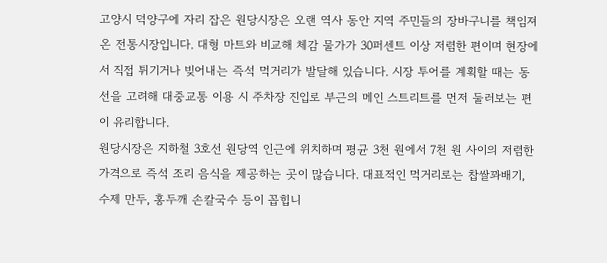고양시 덕양구에 자리 잡은 원당시장은 오랜 역사 동안 지역 주민들의 장바구니를 책임져 온 전통시장입니다. 대형 마트와 비교해 체감 물가가 30퍼센트 이상 저렴한 편이며 현장에서 직접 튀기거나 빚어내는 즉석 먹거리가 발달해 있습니다. 시장 투어를 계획할 때는 동선을 고려해 대중교통 이용 시 주차장 진입로 부근의 메인 스트리트를 먼저 둘러보는 편이 유리합니다.
원당시장은 지하철 3호선 원당역 인근에 위치하며 평균 3천 원에서 7천 원 사이의 저렴한 가격으로 즉석 조리 음식을 제공하는 곳이 많습니다. 대표적인 먹거리로는 찹쌀꽈배기, 수제 만두, 홍두깨 손칼국수 등이 꼽힙니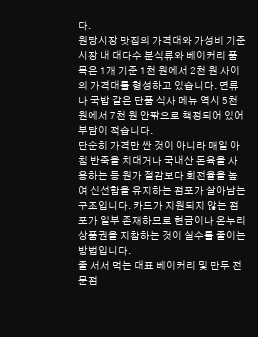다.
원당시장 맛집의 가격대와 가성비 기준
시장 내 대다수 분식류와 베이커리 품목은 1개 기준 1천 원에서 2천 원 사이의 가격대를 형성하고 있습니다. 면류나 국밥 같은 단품 식사 메뉴 역시 5천 원에서 7천 원 안팎으로 책정되어 있어 부담이 적습니다.
단순히 가격만 싼 것이 아니라 매일 아침 반죽을 치대거나 국내산 돈육을 사용하는 등 원가 절감보다 회전율을 높여 신선함을 유지하는 점포가 살아남는 구조입니다. 카드가 지원되지 않는 점포가 일부 존재하므로 현금이나 온누리상품권을 지참하는 것이 실수를 줄이는 방법입니다.
줄 서서 먹는 대표 베이커리 및 만두 전문점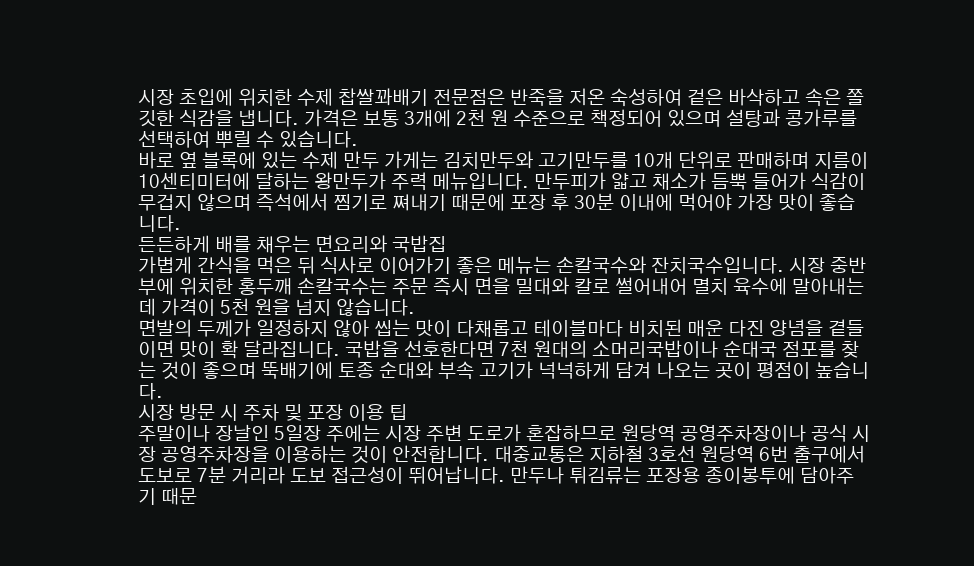시장 초입에 위치한 수제 찹쌀꽈배기 전문점은 반죽을 저온 숙성하여 겉은 바삭하고 속은 쫄깃한 식감을 냅니다. 가격은 보통 3개에 2천 원 수준으로 책정되어 있으며 설탕과 콩가루를 선택하여 뿌릴 수 있습니다.
바로 옆 블록에 있는 수제 만두 가게는 김치만두와 고기만두를 10개 단위로 판매하며 지름이 10센티미터에 달하는 왕만두가 주력 메뉴입니다. 만두피가 얇고 채소가 듬뿍 들어가 식감이 무겁지 않으며 즉석에서 찜기로 쪄내기 때문에 포장 후 30분 이내에 먹어야 가장 맛이 좋습니다.
든든하게 배를 채우는 면요리와 국밥집
가볍게 간식을 먹은 뒤 식사로 이어가기 좋은 메뉴는 손칼국수와 잔치국수입니다. 시장 중반부에 위치한 홍두깨 손칼국수는 주문 즉시 면을 밀대와 칼로 썰어내어 멸치 육수에 말아내는데 가격이 5천 원을 넘지 않습니다.
면발의 두께가 일정하지 않아 씹는 맛이 다채롭고 테이블마다 비치된 매운 다진 양념을 곁들이면 맛이 확 달라집니다. 국밥을 선호한다면 7천 원대의 소머리국밥이나 순대국 점포를 찾는 것이 좋으며 뚝배기에 토종 순대와 부속 고기가 넉넉하게 담겨 나오는 곳이 평점이 높습니다.
시장 방문 시 주차 및 포장 이용 팁
주말이나 장날인 5일장 주에는 시장 주변 도로가 혼잡하므로 원당역 공영주차장이나 공식 시장 공영주차장을 이용하는 것이 안전합니다. 대중교통은 지하철 3호선 원당역 6번 출구에서 도보로 7분 거리라 도보 접근성이 뛰어납니다. 만두나 튀김류는 포장용 종이봉투에 담아주기 때문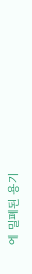에 밀폐된 용기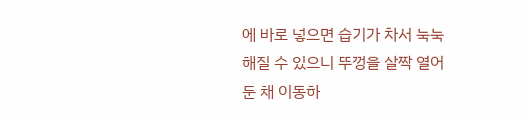에 바로 넣으면 습기가 차서 눅눅해질 수 있으니 뚜껑을 살짝 열어둔 채 이동하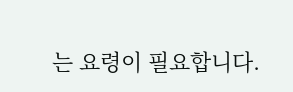는 요령이 필요합니다.